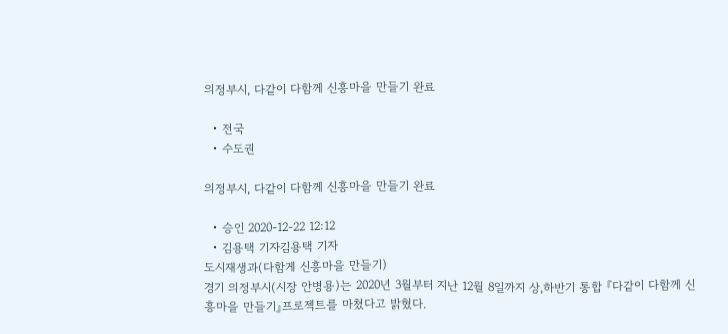의정부시, 다같이 다함께 신흥마을 만들기 완료

  • 전국
  • 수도권

의정부시, 다같이 다함께 신흥마을 만들기 완료

  • 승인 2020-12-22 12:12
  • 김용택 기자김용택 기자
도시재생과(다함게 신흥마을 만들기)
경기 의정부시(시장 안병용)는 2020년 3월부터 지난 12월 8일까지 상,하반기 통합 『다같이 다함께 신흥마을 만들기』프로젝트를 마쳤다고 밝혔다.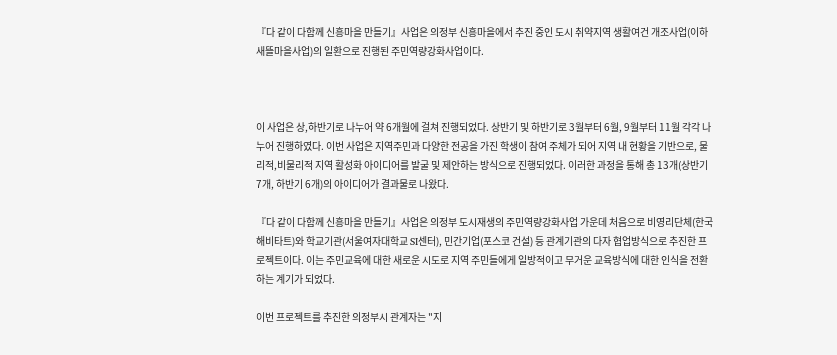『다 같이 다함께 신흥마을 만들기』사업은 의정부 신흥마을에서 추진 중인 도시 취약지역 생활여건 개조사업(이하 새뜰마을사업)의 일환으로 진행된 주민역량강화사업이다.



이 사업은 상,하반기로 나누어 약 6개월에 걸쳐 진행되었다. 상반기 및 하반기로 3월부터 6월, 9월부터 11월 각각 나누어 진행하였다. 이번 사업은 지역주민과 다양한 전공을 가진 학생이 참여 주체가 되어 지역 내 현황을 기반으로, 물리적,비물리적 지역 활성화 아이디어를 발굴 및 제안하는 방식으로 진행되었다. 이러한 과정을 통해 총 13개(상반기 7개, 하반기 6개)의 아이디어가 결과물로 나왔다.

『다 같이 다함께 신흥마을 만들기』사업은 의정부 도시재생의 주민역량강화사업 가운데 처음으로 비영리단체(한국해비타트)와 학교기관(서울여자대학교 SI센터), 민간기업(포스코 건설) 등 관계기관의 다자 협업방식으로 추진한 프로젝트이다. 이는 주민교육에 대한 새로운 시도로 지역 주민들에게 일방적이고 무거운 교육방식에 대한 인식을 전환하는 계기가 되었다.

이번 프로젝트를 추진한 의정부시 관계자는 "지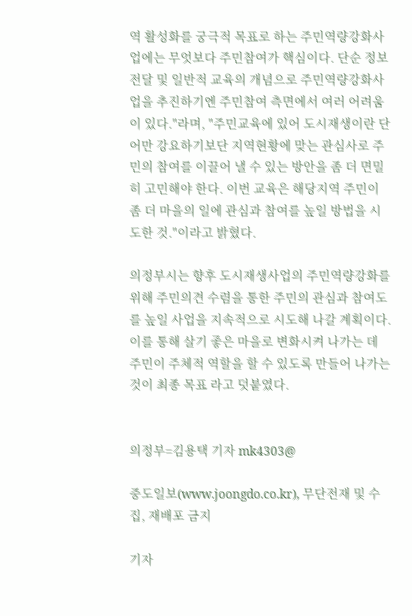역 활성화를 궁극적 목표로 하는 주민역량강화사업에는 무엇보다 주민참여가 핵심이다. 단순 정보 전달 및 일반적 교육의 개념으로 주민역량강화사업을 추진하기엔 주민참여 측면에서 여러 어려움이 있다."라며, "주민교육에 있어 도시재생이란 단어만 강요하기보단 지역현황에 맞는 관심사로 주민의 참여를 이끌어 낼 수 있는 방안을 좀 더 면밀히 고민해야 한다. 이번 교육은 해당지역 주민이 좀 더 마을의 일에 관심과 참여를 높일 방법을 시도한 것."이라고 밝혔다.

의정부시는 향후 도시재생사업의 주민역량강화를 위해 주민의견 수렴을 통한 주민의 관심과 참여도를 높일 사업을 지속적으로 시도해 나갈 계획이다. 이를 통해 살기 좋은 마을로 변화시켜 나가는 데 주민이 주체적 역할을 할 수 있도록 만들어 나가는 것이 최종 목표 라고 덧붙였다.


의정부=김용택 기자 mk4303@

중도일보(www.joongdo.co.kr), 무단전재 및 수집, 재배포 금지

기자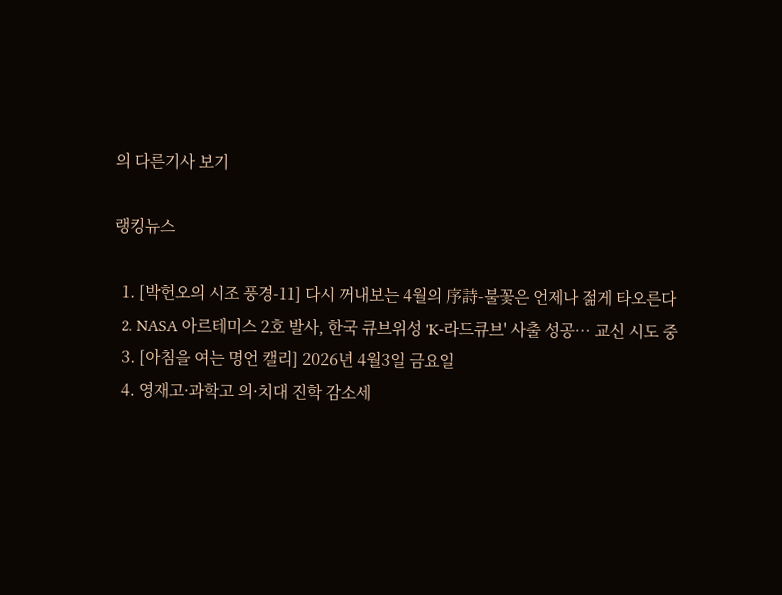의 다른기사 보기

랭킹뉴스

  1. [박헌오의 시조 풍경-11] 다시 꺼내보는 4월의 序詩-불꽃은 언제나 젊게 타오른다
  2. NASA 아르테미스 2호 발사, 한국 큐브위성 'K-라드큐브' 사출 성공… 교신 시도 중
  3. [아침을 여는 명언 캘리] 2026년 4월3일 금요일
  4. 영재고·과학고 의·치대 진학 감소세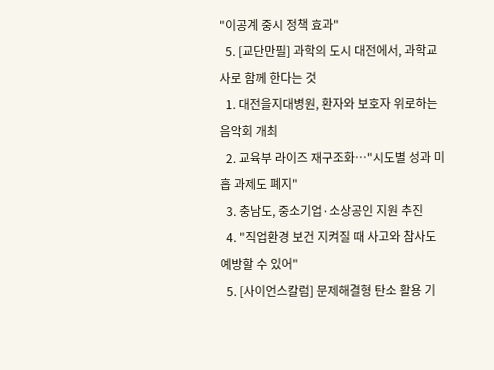"이공계 중시 정책 효과"
  5. [교단만필] 과학의 도시 대전에서, 과학교사로 함께 한다는 것
  1. 대전을지대병원, 환자와 보호자 위로하는 음악회 개최
  2. 교육부 라이즈 재구조화…"시도별 성과 미흡 과제도 폐지"
  3. 충남도, 중소기업·소상공인 지원 추진
  4. "직업환경 보건 지켜질 때 사고와 참사도 예방할 수 있어"
  5. [사이언스칼럼] 문제해결형 탄소 활용 기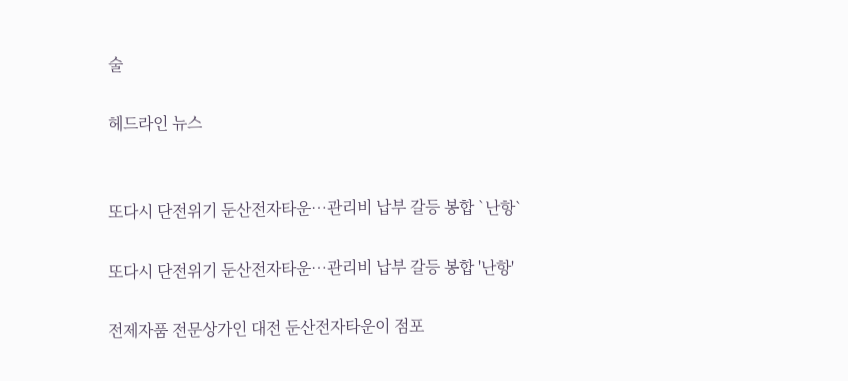술

헤드라인 뉴스


또다시 단전위기 둔산전자타운…관리비 납부 갈등 봉합 `난항`

또다시 단전위기 둔산전자타운…관리비 납부 갈등 봉합 '난항'

전제자품 전문상가인 대전 둔산전자타운이 점포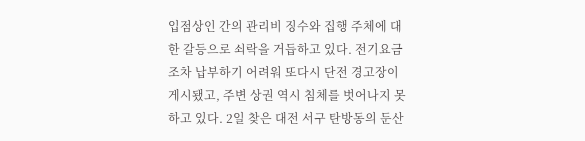입점상인 간의 관리비 징수와 집행 주체에 대한 갈등으로 쇠락을 거듭하고 있다. 전기요금조차 납부하기 어려워 또다시 단전 경고장이 게시됐고, 주변 상권 역시 침체를 벗어나지 못하고 있다. 2일 찾은 대전 서구 탄방동의 둔산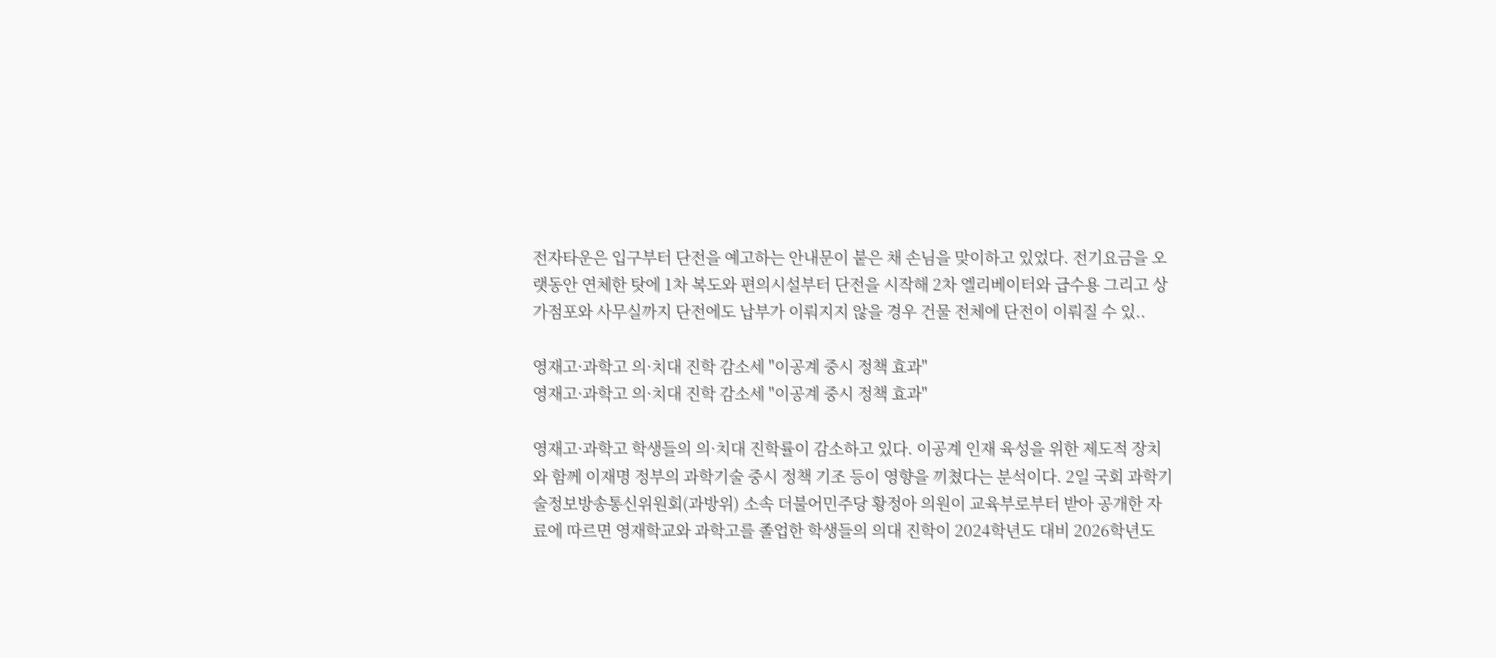전자타운은 입구부터 단전을 예고하는 안내문이 붙은 채 손님을 맞이하고 있었다. 전기요금을 오랫동안 연체한 탓에 1차 복도와 편의시설부터 단전을 시작해 2차 엘리베이터와 급수용 그리고 상가점포와 사무실까지 단전에도 납부가 이뤄지지 않을 경우 건물 전체에 단전이 이뤄질 수 있..

영재고·과학고 의·치대 진학 감소세 "이공계 중시 정책 효과"
영재고·과학고 의·치대 진학 감소세 "이공계 중시 정책 효과"

영재고·과학고 학생들의 의·치대 진학률이 감소하고 있다. 이공계 인재 육성을 위한 제도적 장치와 함께 이재명 정부의 과학기술 중시 정책 기조 등이 영향을 끼쳤다는 분석이다. 2일 국회 과학기술정보방송통신위원회(과방위) 소속 더불어민주당 황정아 의원이 교육부로부터 받아 공개한 자료에 따르면 영재학교와 과학고를 졸업한 학생들의 의대 진학이 2024학년도 대비 2026학년도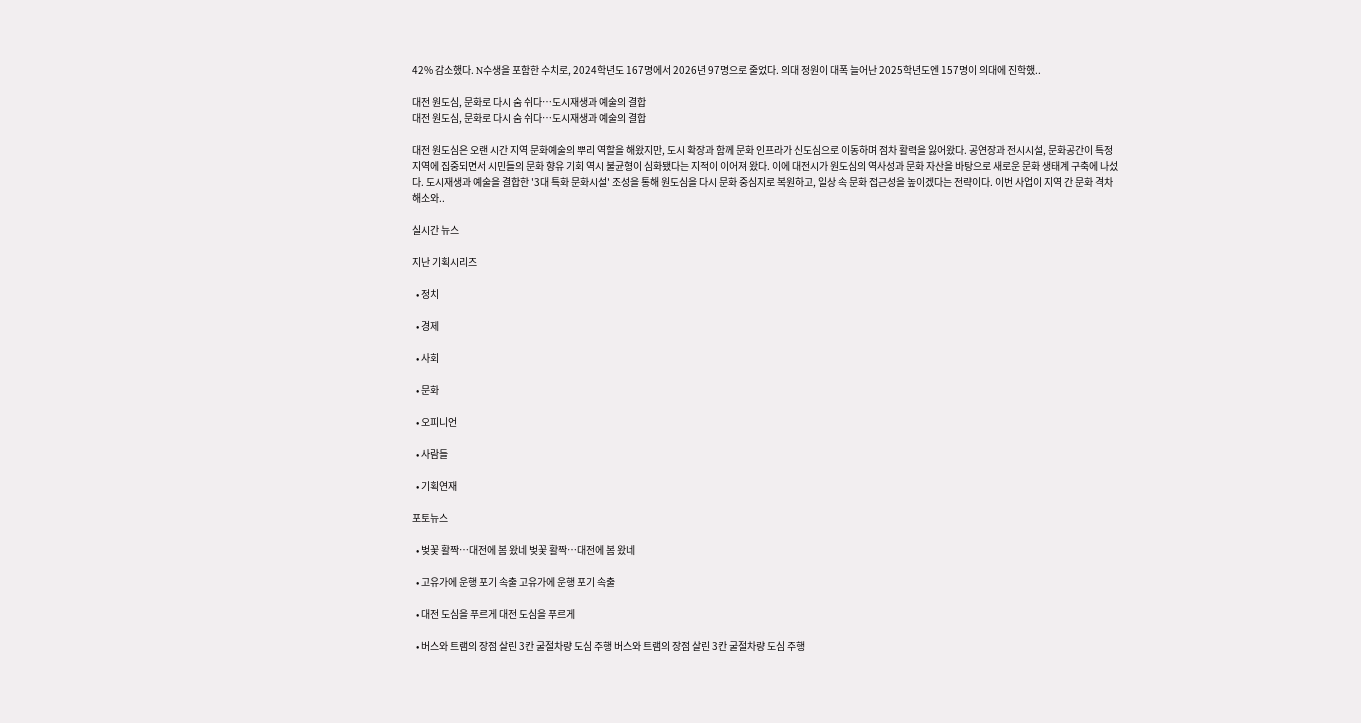42% 감소했다. N수생을 포함한 수치로, 2024학년도 167명에서 2026년 97명으로 줄었다. 의대 정원이 대폭 늘어난 2025학년도엔 157명이 의대에 진학했..

대전 원도심, 문화로 다시 숨 쉬다…도시재생과 예술의 결합
대전 원도심, 문화로 다시 숨 쉬다…도시재생과 예술의 결합

대전 원도심은 오랜 시간 지역 문화예술의 뿌리 역할을 해왔지만, 도시 확장과 함께 문화 인프라가 신도심으로 이동하며 점차 활력을 잃어왔다. 공연장과 전시시설, 문화공간이 특정 지역에 집중되면서 시민들의 문화 향유 기회 역시 불균형이 심화됐다는 지적이 이어져 왔다. 이에 대전시가 원도심의 역사성과 문화 자산을 바탕으로 새로운 문화 생태계 구축에 나섰다. 도시재생과 예술을 결합한 '3대 특화 문화시설' 조성을 통해 원도심을 다시 문화 중심지로 복원하고, 일상 속 문화 접근성을 높이겠다는 전략이다. 이번 사업이 지역 간 문화 격차 해소와..

실시간 뉴스

지난 기획시리즈

  • 정치

  • 경제

  • 사회

  • 문화

  • 오피니언

  • 사람들

  • 기획연재

포토뉴스

  • 벚꽃 활짝…대전에 봄 왔네 벚꽃 활짝…대전에 봄 왔네

  • 고유가에 운행 포기 속출 고유가에 운행 포기 속출

  • 대전 도심을 푸르게 대전 도심을 푸르게

  • 버스와 트램의 장점 살린 3칸 굴절차량 도심 주행 버스와 트램의 장점 살린 3칸 굴절차량 도심 주행